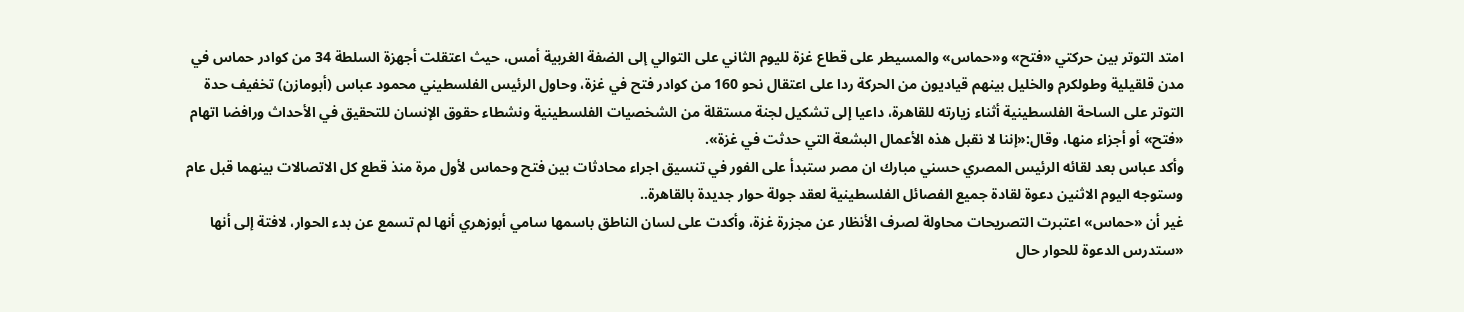امتد التوتر بين حركتي «فتح» و«حماس» والمسيطر على قطاع غزة لليوم الثاني على التوالي إلى الضفة الغربية أمس، حيث اعتقلت أجهزة السلطة 34 من كوادر حماس في مدن قلقيلية وطولكرم والخليل بينهم قياديون من الحركة ردا على اعتقال نحو 160 من كوادر فتح في غزة، وحاول الرئيس الفلسطيني محمود عباس (أبومازن) تخفيف حدة التوتر على الساحة الفلسطينية أثناء زيارته للقاهرة، داعيا إلى تشكيل لجنة مستقلة من الشخصيات الفلسطينية ونشطاء حقوق الإنسان للتحقيق في الأحداث ورافضا اتهام «فتح» أو أجزاء منها، وقال:«إننا لا نقبل هذه الأعمال البشعة التي حدثت في غزة».
وأكد عباس بعد لقائه الرئيس المصري حسني مبارك ان مصر ستبدأ على الفور في تنسيق اجراء محادثات بين فتح وحماس لأول مرة منذ قطع كل الاتصالات بينهما قبل عام وستوجه اليوم الاثنين دعوة لقادة جميع الفصائل الفلسطينية لعقد جولة حوار جديدة بالقاهرة..
غير أن «حماس» اعتبرت التصريحات محاولة لصرف الأنظار عن مجزرة غزة، وأكدت على لسان الناطق باسمها سامي أبوزهري أنها لم تسمع عن بدء الحوار، لافتة إلى أنها «ستدرس الدعوة للحوار حال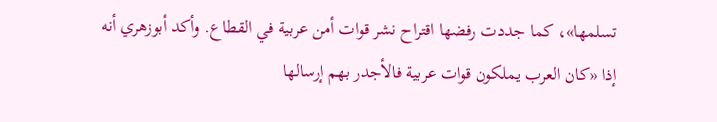تسلمها»، كما جددت رفضها اقتراح نشر قوات أمن عربية في القطاع. وأكد أبوزهري أنه إذا «كان العرب يملكون قوات عربية فالأجدر بهم إرسالها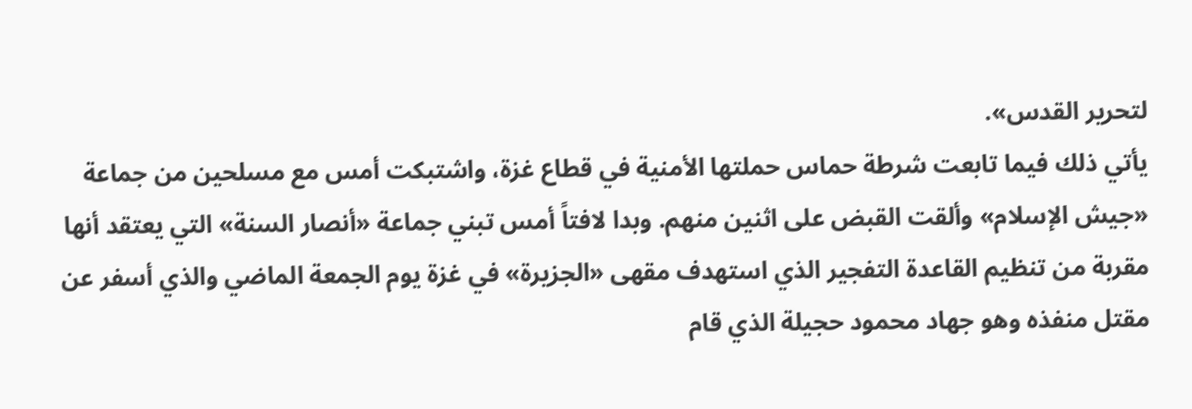لتحرير القدس».
يأتي ذلك فيما تابعت شرطة حماس حملتها الأمنية في قطاع غزة، واشتبكت أمس مع مسلحين من جماعة «جيش الإسلام» وألقت القبض على اثنين منهم. وبدا لافتاً أمس تبني جماعة «أنصار السنة» التي يعتقد أنها مقربة من تنظيم القاعدة التفجير الذي استهدف مقهى «الجزيرة» في غزة يوم الجمعة الماضي والذي أسفر عن مقتل منفذه وهو جهاد محمود حجيلة الذي قام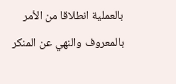بالعملية انطلاقا من الأمر بالمعروف والنهي عن المنكر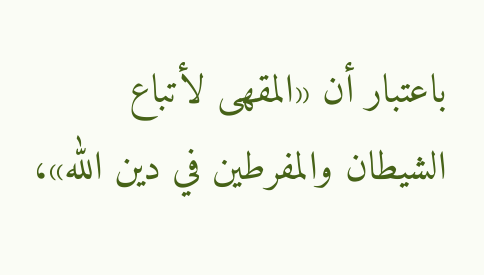باعتبار أن «المقهى لأتباع الشيطان والمفرطين في دين الله»،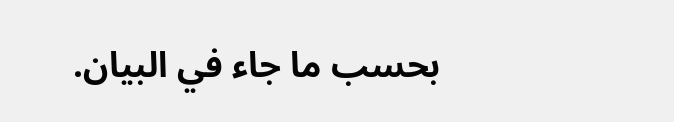بحسب ما جاء في البيان.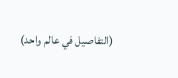(التفاصيل في عالم واحد)